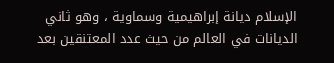الإسلام ديانة إبراهيمية وسماوية ، وهو ثاني الديانات في العالم من حيث عدد المعتنقين بعد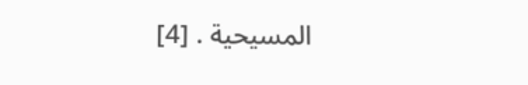المسيحية . [4]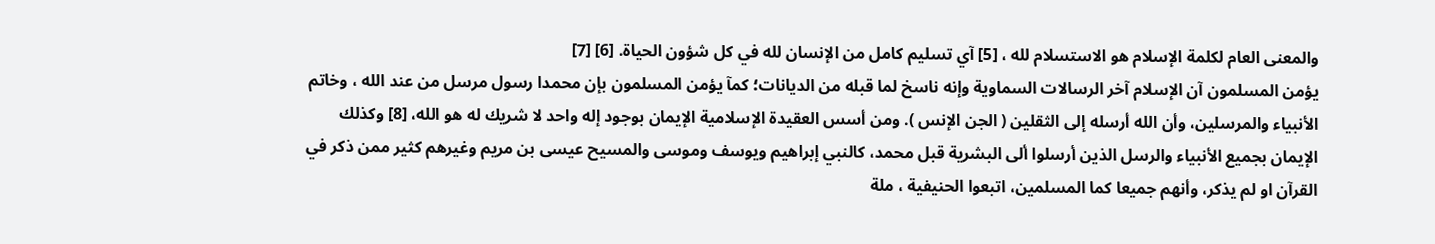والمعنى العام لكلمة الإسلام هو الاستسلام لله ، [5] آي تسليم كامل من الإنسان لله في كل شؤون الحياة. [6] [7]
يؤمن المسلمون آن الإسلام آخر الرسالات السماوية وإنه ناسخ لما قبله من الديانات؛ كمآ يؤمن المسلمون بإن محمدا رسول مرسل من عند الله ، وخاتم الأنبياء والمرسلين، وأن الله أرسله إلى الثقلين ( الجن الإنس ). ومن أسس العقيدة الإسلامية الإيمان بوجود إله واحد لا شريك له هو الله، [8] وكذلك الإيمان بجميع الأنبياء والرسل الذين أرسلوا ألى البشرية قبل محمد، كالنبي إبراهيم ويوسف وموسى والمسيح عيسى بن مريم وغيرهم كثير ممن ذكر في القرآن او لم يذكر، وأنهم جميعا كما المسلمين، اتبعوا الحنيفية ، ملة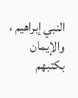النبي إبراهيم ، والإيمان بكتبهم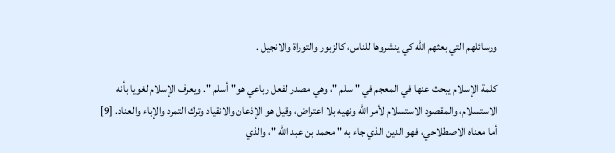ورسائلهم التي بعثهم الله كي ينشروها للناس، كالزبور والتوراة والانجيل .

كلمة الإسلام يبحث عنها في المعجم في " سلم "، وهي مصدر لفعل رباعي هو" أسلم ". ويعرف الإسلام لغويا بأنه الاستسلام، والمقصود الاستسلام لأمر الله ونهيه بلا اعتراض، وقيل هو الإذعان والانقياد وترك التمرد والإباء والعناد. [9]
أما معناه الاصطلاحي، فهو الدين الذي جاء به " محمد بن عبد الله "، والذي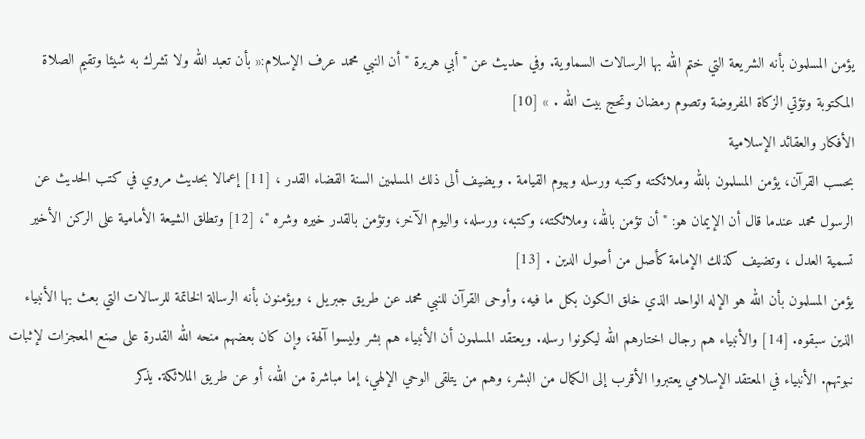يؤمن المسلمون بأنه الشريعة التي ختم الله بها الرسالات السماوية. وفي حديث عن " أبي هريرة "أن النبي محمد عرف الإسلام:« بأن تعبد الله ولا تشرك به شيئا وتقيم الصلاة المكتوبة وتؤتي الزكاة المفروضة وتصوم رمضان وتحج بيت الله . » [10]
الأفكار والعقائد الإسلامية
بحسب القرآن، يؤمن المسلمون بالله وملائكته وكتبه ورسله وبيوم القيامة . ويضيف ألى ذلك المسلمين السنة القضاء القدر ، [11] إعمالا بحديث مروي في كتب الحديث عن الرسول محمد عندما قال أن الإيمان هو: " أن تؤمن بالله، وملائكته، وكتبه، ورسله، واليوم الآخر، وتؤمن بالقدر خيره وشره "، [12] وتطلق الشيعة الأمامية على الركن الأخير تسمية العدل ، وتضيف كذلك الإمامة كأصل من أصول الدين . [13]
يؤمن المسلمون بأن الله هو الإله الواحد الذي خلق الكون بكل ما فيه، وأوحى القرآن للنبي محمد عن طريق جبريل ، ويؤمنون بأنه الرسالة الخاتمة للرسالات التي بعث بها الأنبياء الذين سبقوه. [14] والأنبياء هم رجال اختارهم الله ليكونوا رسله. ويعتقد المسلمون أن الأنبياء هم بشر وليسوا آلهة، وإن كان بعضهم منحه الله القدرة على صنع المعجزات لإثبات نبوتهم. الأنبياء في المعتقد الإسلامي يعتبروا الأقرب إلى الكمال من البشر، وهم من يتلقى الوحي الإلهي، إما مباشرة من الله، أو عن طريق الملائكة. يذكر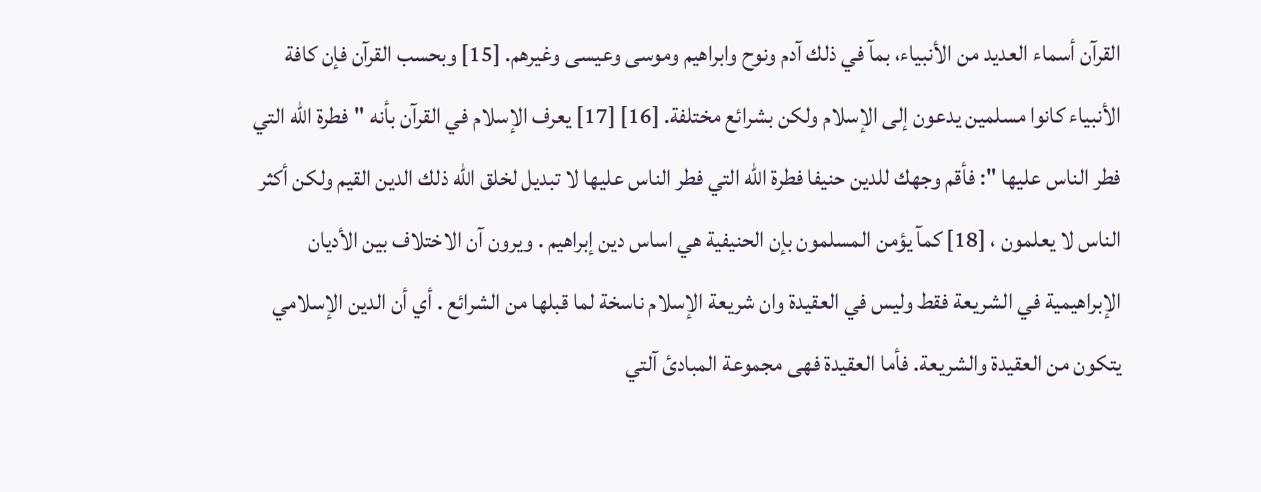القرآن أسماء العديد من الأنبياء، بمآ في ذلك آدم ونوح وابراهيم وموسى وعيسى وغيرهم. [15] وبحسب القرآن فإن كافة الأنبياء كانوا مسلمين يدعون إلى الإسلام ولكن بشرائع مختلفة. [16] [17] يعرف الإسلام في القرآن بأنه "فطرة الله التي فطر الناس عليها ": فأقم وجهك للدين حنيفا فطرة الله التي فطر الناس عليها لا تبديل لخلق الله ذلك الدين القيم ولكن أكثر الناس لا يعلمون ، [18] كمآ يؤمن المسلمون بإن الحنيفية هي اساس دين إبراهيم . ويرون آن الاختلاف بين الأديان الإبراهيمية في الشريعة فقط وليس في العقيدة وان شريعة الإسلام ناسخة لما قبلها من الشرائع . أي أن الدين الإسلامي يتكون من العقيدة والشريعة. فأما العقيدة فهى مجموعة المبادئ آلتي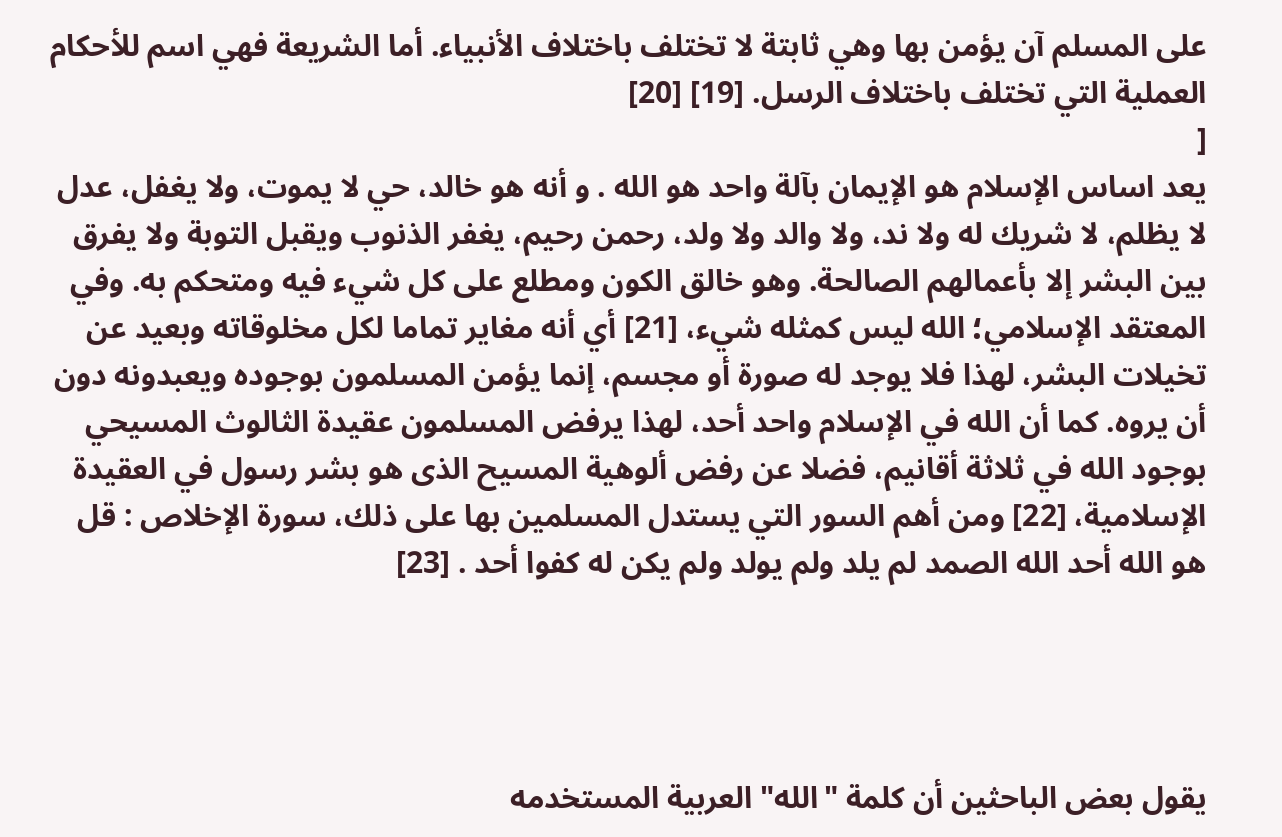على المسلم آن يؤمن بها وهي ثابتة لا تختلف باختلاف الأنبياء. أما الشريعة فهي اسم للأحكام العملية التي تختلف باختلاف الرسل. [19] [20]
[
يعد اساس الإسلام هو الإيمان بآلة واحد هو الله . و أنه هو خالد، حي لا يموت، ولا يغفل، عدل لا يظلم، لا شريك له ولا ند، ولا والد ولا ولد، رحمن رحيم، يغفر الذنوب ويقبل التوبة ولا يفرق بين البشر إلا بأعمالهم الصالحة. وهو خالق الكون ومطلع على كل شيء فيه ومتحكم به. وفي المعتقد الإسلامي؛ الله ليس كمثله شيء، [21] أي أنه مغاير تماما لكل مخلوقاته وبعيد عن تخيلات البشر، لهذا فلا يوجد له صورة أو مجسم، إنما يؤمن المسلمون بوجوده ويعبدونه دون أن يروه. كما أن الله في الإسلام واحد أحد، لهذا يرفض المسلمون عقيدة الثالوث المسيحي بوجود الله في ثلاثة أقانيم، فضلا عن رفض ألوهية المسيح الذى هو بشر رسول في العقيدة الإسلامية، [22] ومن أهم السور التي يستدل المسلمين بها على ذلك، سورة الإخلاص : قل هو الله أحد الله الصمد لم يلد ولم يولد ولم يكن له كفوا أحد . [23]




يقول بعض الباحثين أن كلمة "الله" العربية المستخدمه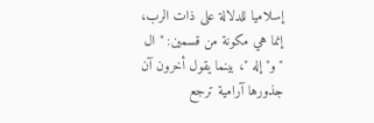إسلاميا للدلالة على ذات الرب، إنما هي مكونة من قسمين: " ال "و" إله "، بينما يقول أخرون آن جذورها آرامية ترجع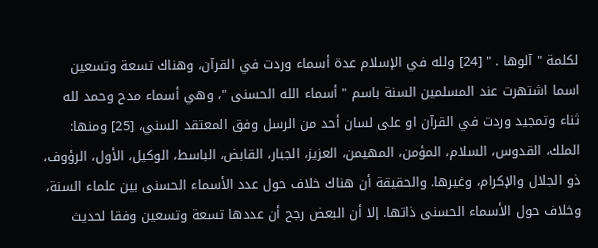لكلمة " آلوها . " [24] ولله في الإسلام عدة أسماء وردت في القرآن، وهناك تسعة وتسعين اسما اشتهرت عند المسلمين السنة باسم " أسماء الله الحسنى "، وهي أسماء مدح وحمد لله ثناء وتمجيد وردت في القرآن او على لسان أحد من الرسل وفق المعتقد السني، [25] ومنها: الملك، القدوس، السلام، المؤمن، المهيمن، العزيز، الجبار، القابض، الباسط، الوكيل، الأول، الرؤوف، ذو الجلال والإكرام، وغيرها. والحقيقة أن هناك خلاف حول عدد الأسماء الحسنى بين علماء السنة، وخلاف حول الأسماء الحسنى ذاتها. إلا أن البعض رجح أن عددها تسعة وتسعين وفقا لحديث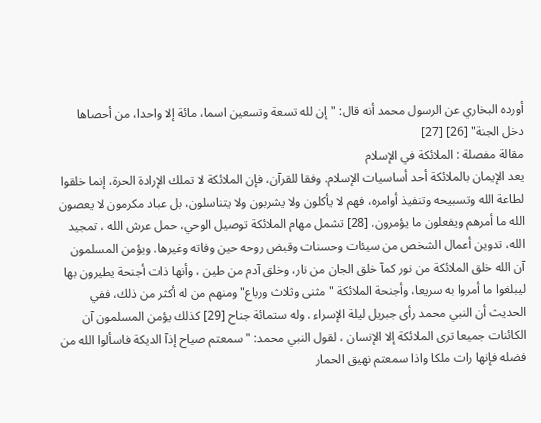أورده البخاري عن الرسول محمد أنه قال: "إن لله تسعة وتسعين اسما، مائة إلا واحدا، من أحصاها دخل الجنة" [26] [27]
مقالة مفصلة : الملائكة في الإسلام
يعد الإيمان بالملائكة أحد أساسيات الإسلام. وفقا للقرآن، فإن الملائكة لا تملك الإرادة الحرة، إنما خلقوا لطاعة الله وتسبيحه وتنفيذ أوامره، فهم لا يأكلون ولا يشربون ولا يتناسلون، بل عباد مكرمون لا يعصون الله ما أمرهم ويفعلون ما يؤمرون. [28] تشمل مهام الملائكة توصيل الوحي، حمل عرش الله ، تمجيد الله، تدوين أعمال الشخص من سيئات وحسنات وقبض روحه حين وفاته وغيرها. ويؤمن المسلمون آن الله خلق الملائكة من نور كمآ خلق الجان من نار، وخلق آدم من طين ، وأنها ذات أجنحة يطيرون بها ليبلغوا ما أمروا به سريعا، وأجنحة الملائكة "مثنى وثلاث ورباع" ومنهم من له أكثر من ذلك، ففي الحديث أن النبي محمد رأى جبريل ليلة الإسراء . وله ستمائة جناح [29] كذلك يؤمن المسلمون آن الكائنات جميعا ترى الملائكة إلا الإنسان ، لقول النبي محمد: "سمعتم صياح إذآ الديكة فاسألوا الله من فضله فإنها رات ملكا واذا سمعتم نهيق الحمار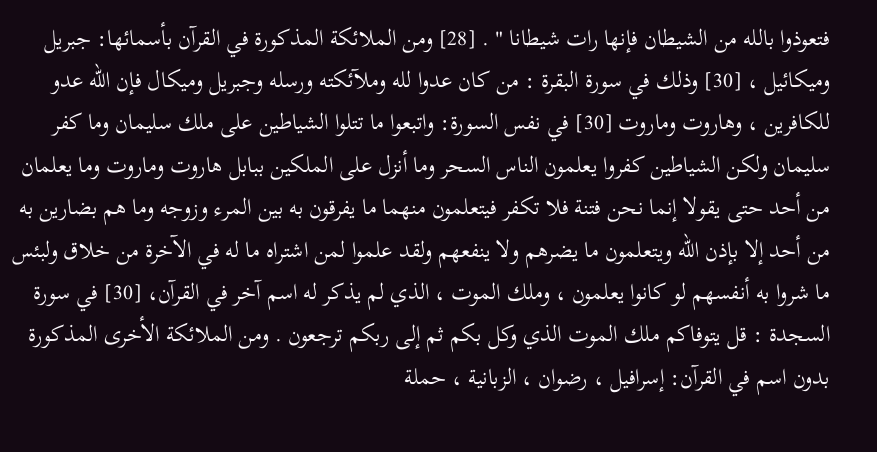فتعوذوا بالله من الشيطان فإنها رات شيطانا " . [28] ومن الملائكة المذكورة في القرآن بأسمائها: جبريل وميكائيل ، [30] وذلك في سورة البقرة : من كان عدوا لله وملآئكته ورسله وجبريل وميكال فإن الله عدو للكافرين ، وهاروت وماروت [30] في نفس السورة: واتبعوا ما تتلوا الشياطين على ملك سليمان وما كفر سليمان ولكن الشياطين كفروا يعلمون الناس السحر وما أنزل على الملكين ببابل هاروت وماروت وما يعلمان من أحد حتى يقولا إنما نحن فتنة فلا تكفر فيتعلمون منهما ما يفرقون به بين المرء وزوجه وما هم بضارين به من أحد إلا بإذن الله ويتعلمون ما يضرهم ولا ينفعهم ولقد علموا لمن اشتراه ما له في الآخرة من خلاق ولبئس ما شروا به أنفسهم لو كانوا يعلمون ، وملك الموت ، الذي لم يذكر له اسم آخر في القرآن، [30] في سورة السجدة : قل يتوفاكم ملك الموت الذي وكل بكم ثم إلى ربكم ترجعون . ومن الملائكة الأخرى المذكورة بدون اسم في القرآن: إسرافيل ، رضوان ، الزبانية ، حملة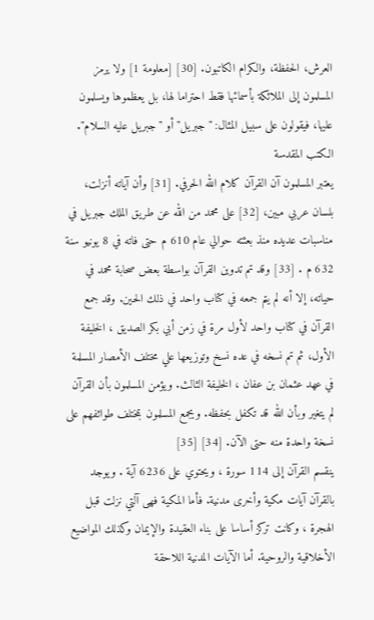العرش، الحفظة، والكرام الكاتبون. [30] [معلومة 1] ولا يرمز المسلمون إلى الملائكة بأسمائها فقط احتراما لها، بل يعظموها ويسلمون عليها، فيقولون على سبيل المثال: "جبريل" أو "جبريل عليه السلام".
الكتب المقدسة
يعتبر المسلمون آن القرآن كلام الله الحرفي. [31] وأن آياته أنزلت، بلسان عربي مبين، [32] على محمد من الله عن طريق الملك جبريل في مناسبات عديده منذ بعثته حوالي عام 610 م حتى فاته في 8 يونيو سنة 632 م . [33] وقد تم تدوين القرآن بواسطة بعض صحابة محمد في حياته، إلا أنه لم يتم جمعه في كتاب واحد في ذلك الحين. وقد جمع القرآن في كتاب واحد لأول مرة في زمن أبي بكر الصديق ، الخليفة الأول، ثم تم نسخه في عده نسخ وتوزيعها علي مختلف الأمصار المسلمة في عهد عثمان بن عفان ، الخليفة الثالث. ويؤمن المسلمون بأن القرآن لم يتغير وبأن الله قد تكفل بحفظه. ويجمع المسلمون بمختلف طوائفهم على نسخة واحدة منه حتى الآن. [34] [35]
ينقسم القرآن إلى 114 سورة ، ويحتوي على 6236 آية . ويوجد بالقرآن آيات مكية وأخرى مدنية. فأما المكية فهى آلتي نزلت قبل الهجرة ، وكانت تركز أساسا على بناء العقيدة والإيمان وكذلك المواضيع الأخلاقية والروحية. أما الآيات المدنية اللاحقة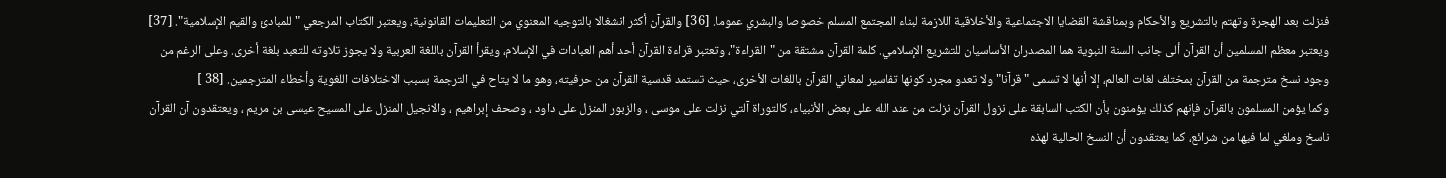فنزلت بعد الهجرة وتهتم بالتشريع والأحكام وبمناقشة القضايا الاجتماعية والأخلاقية اللازمة لبناء المجتمع المسلم خصوصا والبشري عموما. [36] والقرآن أكثر انشغالا بالتوجيه المعنوي من التعليمات القانونية، ويعتبر الكتاب المرجعي "للمبادئ والقيم الإسلامية". [37] ويعتبر معظم المسلمين أن القرآن ألى جانب السنة النبوية هما المصدران الأساسيان للتشريع الإسلامي. كلمة القرآن مشتقة من "القراءة"، وتعتبر قراءة القرآن أحد أهم العبادات في الإسلام، ويقرأ القرآن باللغة العربية ولا يجوز تلاوته للتعبد بلغة أخرى. وعلى الرغم من وجود نسخ مترجمة من القرآن بمختلف لغات العالم، إلا أنها لا تسمى "قرآنا" ولا تعدو مجرد كونها تفاسير لمعاني القرآن باللغات الأخرى، حيث تستمد قدسية القرآن من حرفيته، وهو ما لا يتاح في الترجمة بسبب الاختلافات اللغوية وأخطاء المترجمين. [38 ]
وكما يؤمن المسلمون بالقرآن فإنهم كذلك يؤمنون بأن الكتب السابقة على نزول القرآن نزلت من عند الله على بعض الأنبياء، كالتوراة آلتي نزلت على موسى ، والزبور المنزل على داود ، وصحف إبراهيم ، والانجيل المنزل على المسيح عيسى بن مريم ، ويعتقدون آن القرآن ناسخ وملغي لما فيها من شرائع، كما يعتقدون أن النسخ الحالية لهذه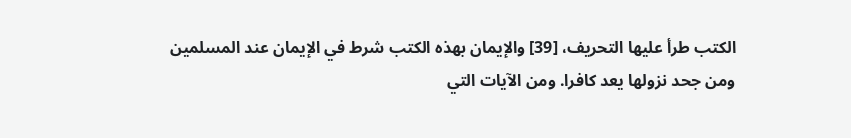الكتب طرأ عليها التحريف، [39] والإيمان بهذه الكتب شرط في الإيمان عند المسلمين ومن جحد نزولها يعد كافرا. ومن الآيات التي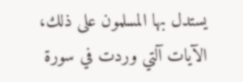يستدل بها المسلمون على ذلك، الآيات آلتي وردت في سورة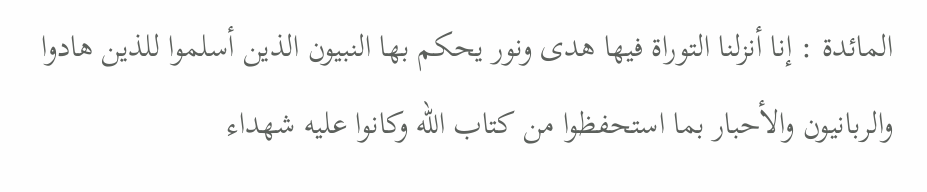المائدة : إنا أنزلنا التوراة فيها هدى ونور يحكم بها النبيون الذين أسلموا للذين هادوا والربانيون والأحبار بما استحفظوا من كتاب الله وكانوا عليه شهداء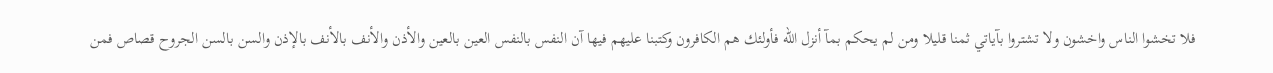فلا تخشوا الناس واخشون ولا تشتروا بآياتي ثمنا قليلا ومن لم يحكم بمآ أنزل الله فأولئك هم الكافرون وكتبنا عليهم فيها آن النفس بالنفس العين بالعين والأذن والأنف بالأنف بالإذن والسن بالسن الجروح قصاص فمن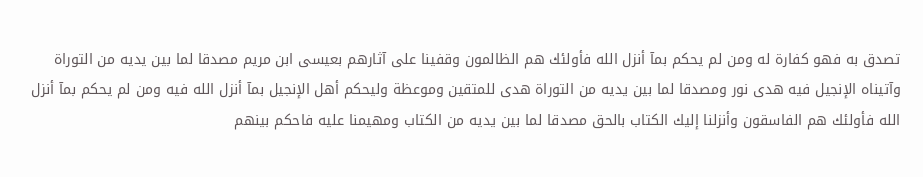تصدق به فهو كفارة له ومن لم يحكم بمآ أنزل الله فأولئك هم الظالمون وقفينا على آثارهم بعيسى ابن مريم مصدقا لما بين يديه من التوراة وآتيناه الإنجيل فيه هدى نور ومصدقا لما بين يديه من التوراة هدى للمتقين وموعظة وليحكم أهل الإنجيل بمآ أنزل الله فيه ومن لم يحكم بمآ أنزل الله فأولئك هم الفاسقون وأنزلنا إليك الكتاب بالحق مصدقا لما بين يديه من الكتاب ومهيمنا عليه فاحكم بينهم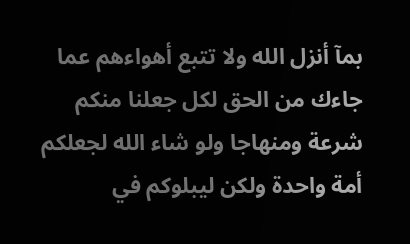بمآ أنزل الله ولا تتبع أهواءهم عما جاءك من الحق لكل جعلنا منكم شرعة ومنهاجا ولو شاء الله لجعلكم أمة واحدة ولكن ليبلوكم في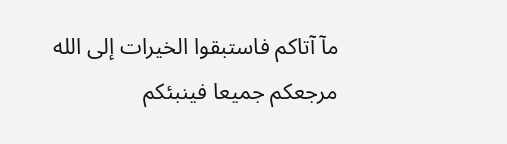مآ آتاكم فاستبقوا الخيرات إلى الله مرجعكم جميعا فينبئكم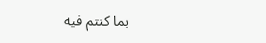بما كنتم فيه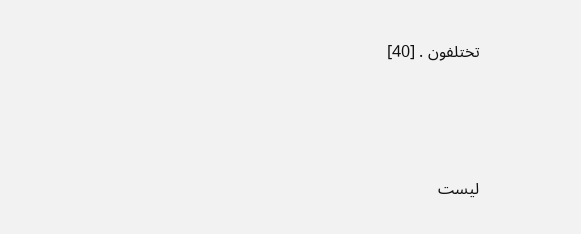تختلفون . [40]






ليست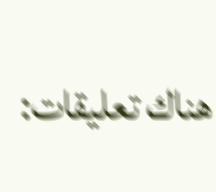هناك تعليقات: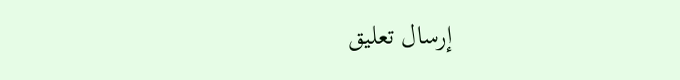إرسال تعليق